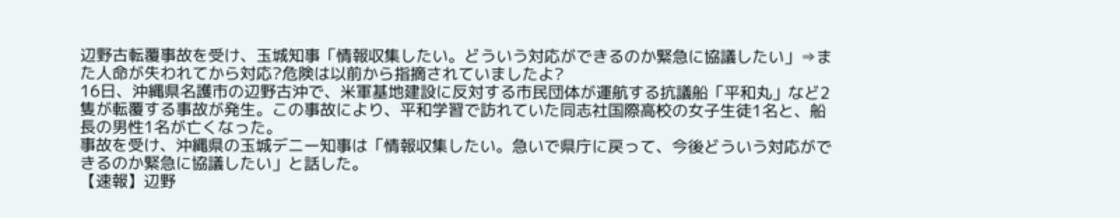辺野古転覆事故を受け、玉城知事「情報収集したい。どういう対応ができるのか緊急に協議したい」⇒また人命が失われてから対応?危険は以前から指摘されていましたよ?
16日、沖縄県名護市の辺野古沖で、米軍基地建設に反対する市民団体が運航する抗議船「平和丸」など2隻が転覆する事故が発生。この事故により、平和学習で訪れていた同志社国際高校の女子生徒1名と、船長の男性1名が亡くなった。
事故を受け、沖縄県の玉城デニー知事は「情報収集したい。急いで県庁に戻って、今後どういう対応ができるのか緊急に協議したい」と話した。
【速報】辺野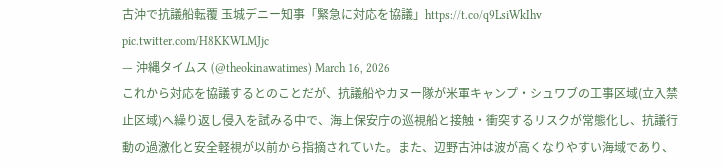古沖で抗議船転覆 玉城デニー知事「緊急に対応を協議」https://t.co/q9LsiWkIhv pic.twitter.com/H8KKWLMJjc
— 沖縄タイムス (@theokinawatimes) March 16, 2026
これから対応を協議するとのことだが、抗議船やカヌー隊が米軍キャンプ・シュワブの工事区域(立入禁止区域)へ繰り返し侵入を試みる中で、海上保安庁の巡視船と接触・衝突するリスクが常態化し、抗議行動の過激化と安全軽視が以前から指摘されていた。また、辺野古沖は波が高くなりやすい海域であり、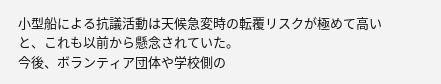小型船による抗議活動は天候急変時の転覆リスクが極めて高いと、これも以前から懸念されていた。
今後、ボランティア団体や学校側の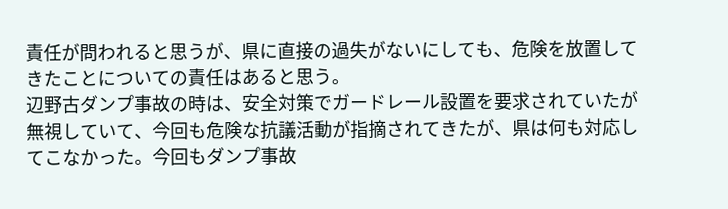責任が問われると思うが、県に直接の過失がないにしても、危険を放置してきたことについての責任はあると思う。
辺野古ダンプ事故の時は、安全対策でガードレール設置を要求されていたが無視していて、今回も危険な抗議活動が指摘されてきたが、県は何も対応してこなかった。今回もダンプ事故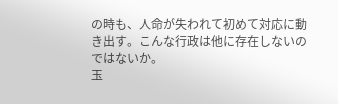の時も、人命が失われて初めて対応に動き出す。こんな行政は他に存在しないのではないか。
玉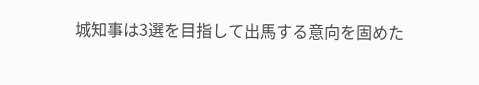城知事は3選を目指して出馬する意向を固めた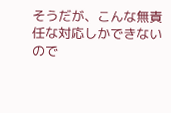そうだが、こんな無責任な対応しかできないので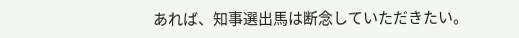あれば、知事選出馬は断念していただきたい。